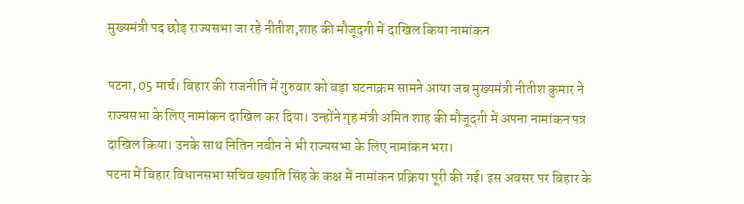मुख्यमंत्री पद छोड़ राज्यसभा जा रहे नीतीश,शाह की मौजूदगी में दाखिल किया नामांकन

पटना, 05 मार्च। बिहार की राजनीति में गुरुवार को बड़ा घटनाक्रम सामने आया जब मुख्यमंत्री नीतीश कुमार ने राज्यसभा के लिए नामांकन दाखिल कर दिया। उन्होंने गृह मंत्री अमित शाह की मौजूदगी में अपना नामांकन पत्र दाखिल किया। उनके साथ नितिन नबीन ने भी राज्यसभा के लिए नामांकन भरा।
पटना में बिहार विधानसभा सचिव ख्याति सिंह के कक्ष में नामांकन प्रक्रिया पूरी की गई। इस अवसर पर बिहार के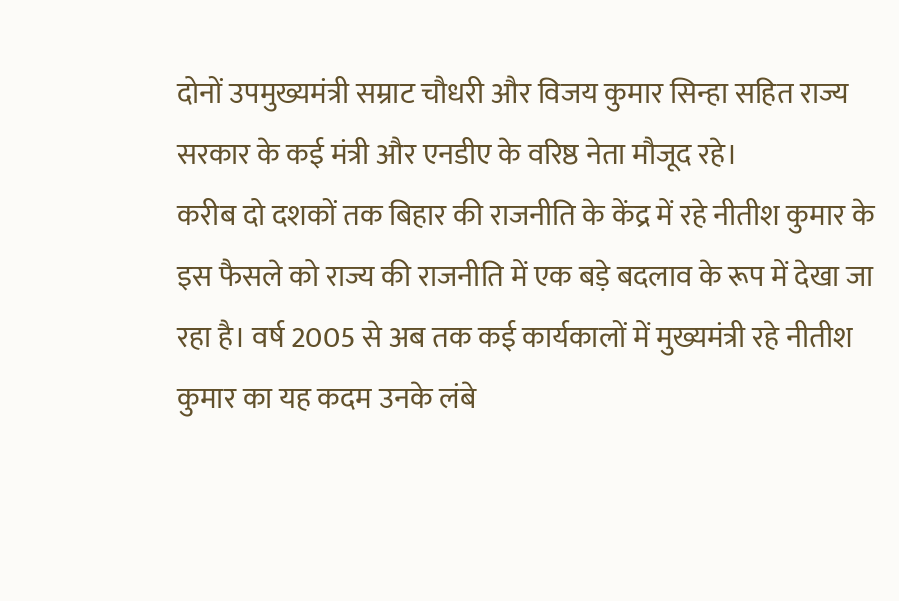दोनों उपमुख्यमंत्री सम्राट चौधरी और विजय कुमार सिन्हा सहित राज्य सरकार के कई मंत्री और एनडीए के वरिष्ठ नेता मौजूद रहे।
करीब दो दशकों तक बिहार की राजनीति के केंद्र में रहे नीतीश कुमार के इस फैसले को राज्य की राजनीति में एक बड़े बदलाव के रूप में देखा जा रहा है। वर्ष 2005 से अब तक कई कार्यकालों में मुख्यमंत्री रहे नीतीश कुमार का यह कदम उनके लंबे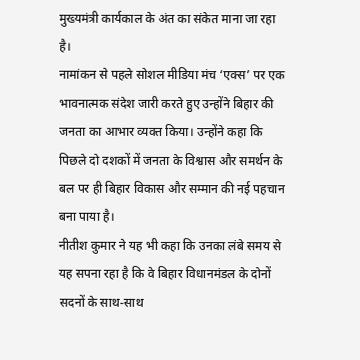मुख्यमंत्री कार्यकाल के अंत का संकेत माना जा रहा है।
नामांकन से पहले सोशल मीडिया मंच ‘एक्स’ पर एक भावनात्मक संदेश जारी करते हुए उन्होंने बिहार की जनता का आभार व्यक्त किया। उन्होंने कहा कि पिछले दो दशकों में जनता के विश्वास और समर्थन के बल पर ही बिहार विकास और सम्मान की नई पहचान बना पाया है।
नीतीश कुमार ने यह भी कहा कि उनका लंबे समय से यह सपना रहा है कि वे बिहार विधानमंडल के दोनों सदनों के साथ-साथ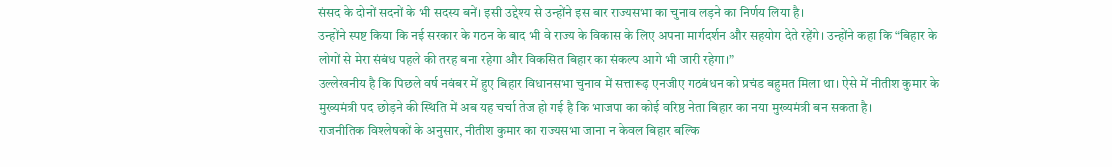संसद के दोनों सदनों के भी सदस्य बनें। इसी उद्देश्य से उन्होंने इस बार राज्यसभा का चुनाव लड़ने का निर्णय लिया है।
उन्होंने स्पष्ट किया कि नई सरकार के गठन के बाद भी वे राज्य के विकास के लिए अपना मार्गदर्शन और सहयोग देते रहेंगे। उन्होंने कहा कि “बिहार के लोगों से मेरा संबंध पहले की तरह बना रहेगा और विकसित बिहार का संकल्प आगे भी जारी रहेगा।”
उल्लेखनीय है कि पिछले वर्ष नवंबर में हुए बिहार विधानसभा चुनाव में सत्तारूढ़ एनजीए गठबंधन को प्रचंड बहुमत मिला था। ऐसे में नीतीश कुमार के मुख्यमंत्री पद छोड़ने की स्थिति में अब यह चर्चा तेज हो गई है कि भाजपा का कोई वरिष्ठ नेता बिहार का नया मुख्यमंत्री बन सकता है।
राजनीतिक विश्लेषकों के अनुसार, नीतीश कुमार का राज्यसभा जाना न केवल बिहार बल्कि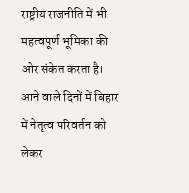राष्ट्रीय राजनीति में भी महत्वपूर्ण भूमिका की ओर संकेत करता है। आने वाले दिनों में बिहार में नेतृत्व परिवर्तन को लेकर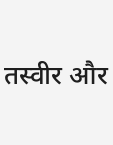तस्वीर और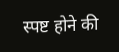स्पष्ट होने की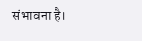संभावना है।